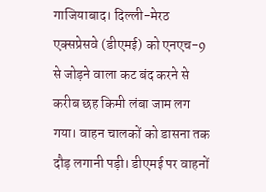गाजियाबाद। दिल्ली-मेरठ एक्सप्रेसवे (डीएमई) को एनएच-9 से जोड़ने वाला कट बंद करने से करीब छह किमी लंबा जाम लग गया। वाहन चालकों को डासना तक दौड़ लगानी पड़ी। डीएमई पर वाहनों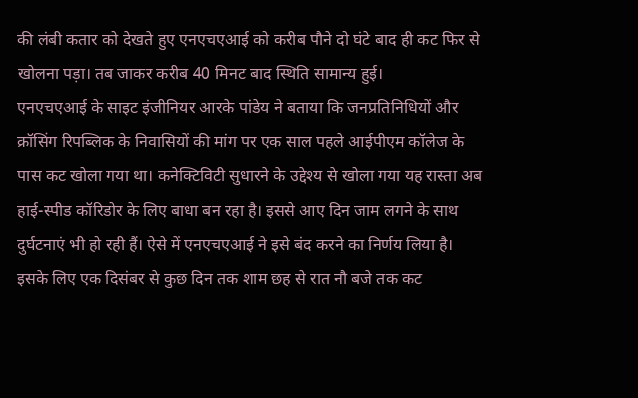की लंबी कतार को देखते हुए एनएचएआई को करीब पौने दो घंटे बाद ही कट फिर से खोलना पड़ा। तब जाकर करीब 40 मिनट बाद स्थिति सामान्य हुई।
एनएचएआई के साइट इंजीनियर आरके पांडेय ने बताया कि जनप्रतिनिधियों और क्रॉसिंग रिपब्लिक के निवासियों की मांग पर एक साल पहले आईपीएम कॉलेज के पास कट खोला गया था। कनेक्टिविटी सुधारने के उद्देश्य से खोला गया यह रास्ता अब हाई-स्पीड कॉरिडोर के लिए बाधा बन रहा है। इससे आए दिन जाम लगने के साथ दुर्घटनाएं भी हो रही हैं। ऐसे में एनएचएआई ने इसे बंद करने का निर्णय लिया है। इसके लिए एक दिसंबर से कुछ दिन तक शाम छह से रात नौ बजे तक कट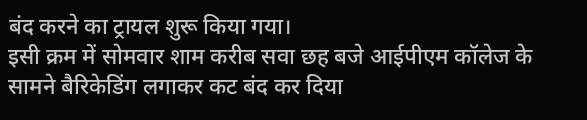बंद करने का ट्रायल शुरू किया गया।
इसी क्रम में सोमवार शाम करीब सवा छह बजे आईपीएम कॉलेज के सामने बैरिकेडिंग लगाकर कट बंद कर दिया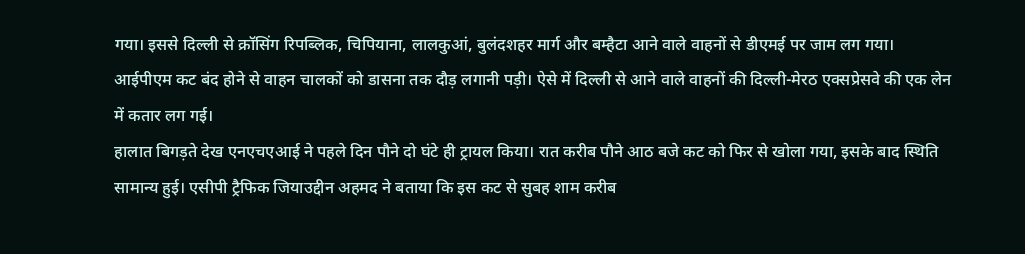गया। इससे दिल्ली से क्रॉसिंग रिपब्लिक, चिपियाना, लालकुआं, बुलंदशहर मार्ग और बम्हैटा आने वाले वाहनों से डीएमई पर जाम लग गया। आईपीएम कट बंद होने से वाहन चालकों को डासना तक दौड़ लगानी पड़ी। ऐसे में दिल्ली से आने वाले वाहनों की दिल्ली-मेरठ एक्सप्रेसवे की एक लेन में कतार लग गई।
हालात बिगड़ते देख एनएचएआई ने पहले दिन पौने दो घंटे ही ट्रायल किया। रात करीब पौने आठ बजे कट को फिर से खोला गया, इसके बाद स्थिति सामान्य हुई। एसीपी ट्रैफिक जियाउद्दीन अहमद ने बताया कि इस कट से सुबह शाम करीब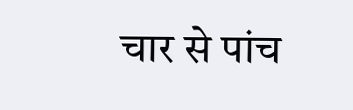चार से पांच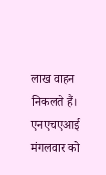लाख वाहन निकलते हैं। एनएचएआई मंगलवार को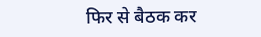फिर से बैठक कर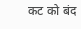कट को बंद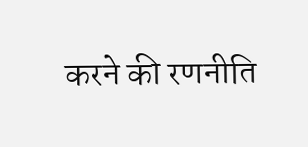करने की रणनीति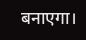बनाएगा।